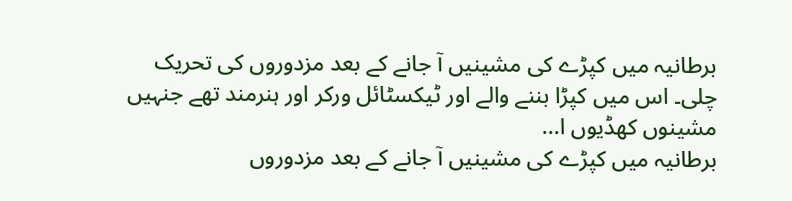برطانیہ میں کپڑے کی مشینیں آ جانے کے بعد مزدوروں کی تحریک چلی۔ اس میں کپڑا بننے والے اور ٹیکسٹائل ورکر اور ہنرمند تھے جنہیں مشینوں کھڈیوں ا...
برطانیہ میں کپڑے کی مشینیں آ جانے کے بعد مزدوروں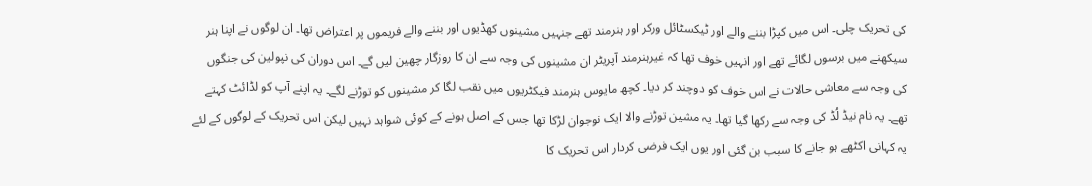کی تحریک چلی۔ اس میں کپڑا بننے والے اور ٹیکسٹائل ورکر اور ہنرمند تھے جنہیں مشینوں کھڈیوں اور بننے والے فریموں پر اعتراض تھا۔ ان لوگوں نے اپنا ہنر سیکھنے میں برسوں لگائے تھے اور انہیں خوف تھا کہ غیرہنرمند آپریٹر ان مشینوں کی وجہ سے ان کا روزگار چھین لیں گے۔ اس دوران کی نپولین کی جنگوں کی وجہ سے معاشی حالات نے اس خوف کو دوچند کر دیا۔ کچھ مایوس ہنرمند فیکٹریوں میں نقب لگا کر مشینوں کو توڑنے لگے۔ یہ اپنے آپ کو لڈائٹ کہتے تھے۔ یہ نام نیڈ لُڈ کی وجہ سے رکھا گیا تھا۔ یہ مشین توڑنے والا ایک نوجوان لڑکا تھا جس کے اصل ہونے کے کوئی شواہد نہیں لیکن اس تحریک کے لوگوں کے لئے یہ کہانی اکٹھے ہو جانے کا سبب بن گئی اور یوں ایک فرضی کردار اس تحریک کا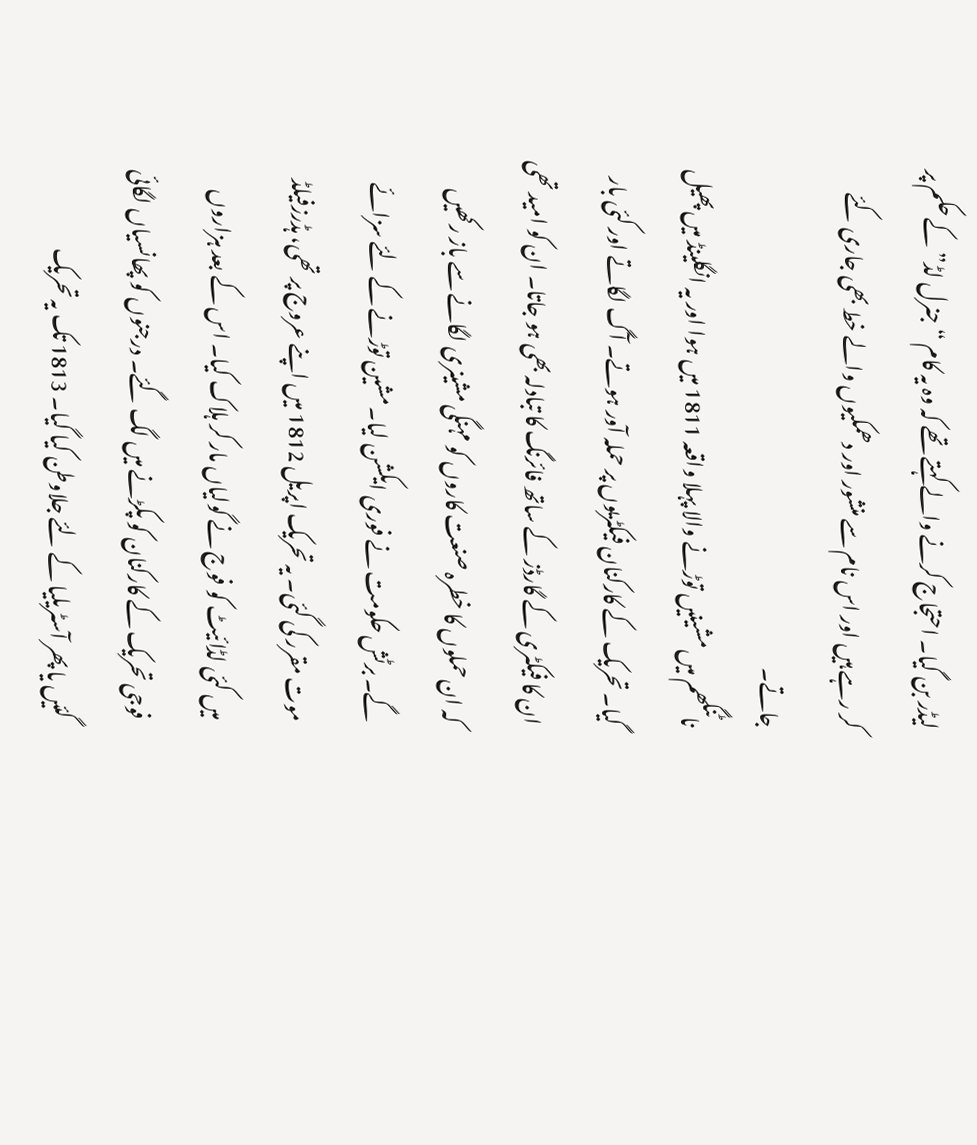لیڈر بن گیا۔ احتجاج کرنے والے کہتے تھے کہ وہ یہ کام “جنرل لڈ” کے حکم پر کر رہے ہیں اور اس نام سے منشور اور دھمکیوں والے خط بھی جاری کئے جاتے۔
ناٹنگھم میں مشینیں توڑنے والا پہلا واقعہ 1811 میں ہوا اور یہ انگلینڈ میں پھیل گیا۔ تحریک کے کارکنان فیکٹریوں پر حملہ آور ہوتے۔ آگ لگاتے اور کئی بار ان کا فیکٹری کے گارڈز کے ساتھ فائرنگ کا تبادلہ بھی ہو جاتا۔ ان کو امید تھی کہ ان حملوں کا خطرہ صنعت کاروں کو مہنگی مشینری لگانے سے باز رکھیں گے۔ برٹش حکومت نے فوری ایکشن لیا۔ مشین توڑنے کے لئے سزائے موت مقرر کی گئی۔ یہ تحریک اپریل 1812 میں اپنے عروج پر تھی، ہڈرزفیلڈ میں کئی لڈائیٹ کو فوج نے گولیاں مار کر ہلاک کیا۔ اس کے بعد ہزاروں فوجی تحریک کے کارکنان کو پکڑنے میں لگ گئے۔ درجنوں کو پھانسیاں لگائی گئیں یا پھر آسٹریلیا کے لئے جلاوطن کیا گیا۔ 1813 تک یہ تحریک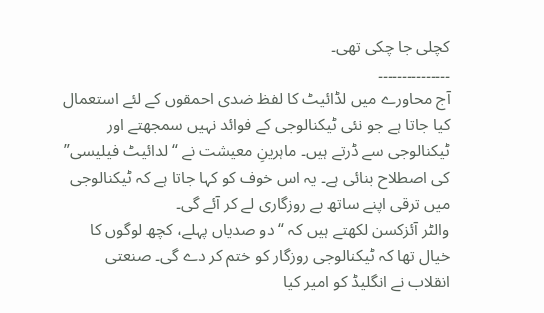کچلی جا چکی تھی۔
۔۔۔۔۔۔۔۔۔۔۔۔۔۔۔
آج محاورے میں لڈائیٹ کا لفظ ضدی احمقوں کے لئے استعمال کیا جاتا ہے جو نئی ٹیکنالوجی کے فوائد نہیں سمجھتے اور ٹیکنالوجی سے ڈرتے ہیں۔ ماہرینِ معیشت نے “لدائیٹ فیلیسی” کی اصطلاح بنائی ہے۔ یہ اس خوف کو کہا جاتا ہے کہ ٹیکنالوجی میں ترقی اپنے ساتھ بے روزگاری لے کر آئے گی۔
والٹر آئزکسن لکھتے ہیں کہ “دو صدیاں پہلے، کچھ لوگوں کا خیال تھا کہ ٹیکنالوجی روزگار کو ختم کر دے گی۔ صنعتی انقلاب نے انگلیڈ کو امیر کیا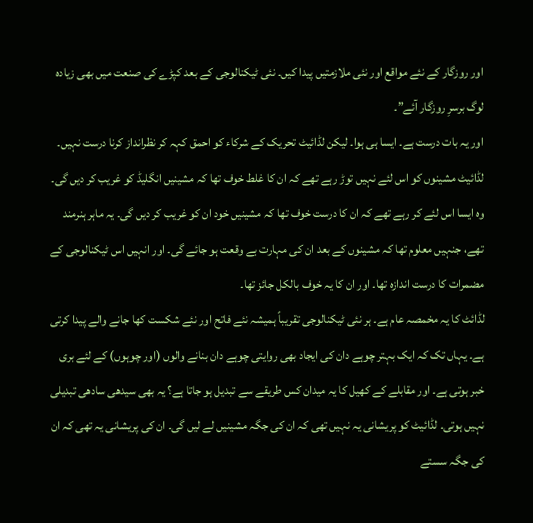اور روزگار کے نئے مواقع اور نئی ملازمتیں پیدا کیں۔ نئی ٹیکنالوجی کے بعد کپڑے کی صنعت میں بھی زیادہ لوگ برسرِ روزگار آئے”۔
اور یہ بات درست ہے۔ ایسا ہی ہوا۔ لیکن لڈائیٹ تحریک کے شرکاء کو احمق کہہ کر نظرانداز کرنا درست نہیں۔ لڈائیٹ مشینوں کو اس لئے نہیں توڑ رہے تھے کہ ان کا غلط خوف تھا کہ مشینیں انگلیڈ کو غریب کر دیں گی۔ وہ ایسا اس لئے کر رہے تھے کہ ان کا درست خوف تھا کہ مشینیں خود ان کو غریب کر دیں گی۔ یہ ماہر ہنرمند تھے، جنہیں معلوم تھا کہ مشینوں کے بعد ان کی مہارت بے وقعت ہو جائے گی۔ اور انہیں اس ٹیکنالوجی کے مضمرات کا درست اندازہ تھا۔ اور ان کا یہ خوف بالکل جائز تھا۔
لڈائٹ کا یہ مخمصہ عام ہے۔ ہر نئی ٹیکنالوجی تقریباً ہمیشہ نئے فاتح اور نئے شکست کھا جانے والے پیدا کرتی ہے۔ یہاں تک کہ ایک بہتر چوہے دان کی ایجاد بھی روایتی چوہے دان بنانے والوں (اور چوہوں) کے لئے بری خبر ہوتی ہے۔ اور مقابلے کے کھیل کا یہ میدان کس طریقے سے تبدیل ہو جاتا ہے؟ یہ بھی سیدھی سادھی تبدیلی نہیں ہوتی۔ لڈائیٹ کو پریشانی یہ نہیں تھی کہ ان کی جگہ مشینیں لے لیں گی۔ ان کی پریشانی یہ تھی کہ ان کی جگہ سستے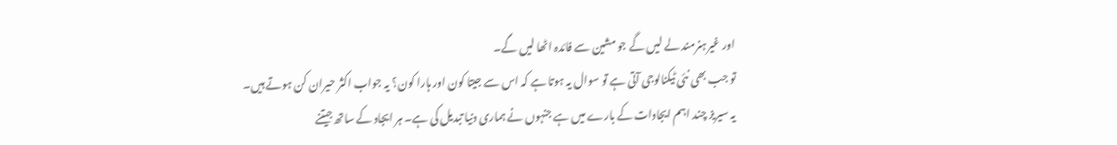اور غیرہنرمند لے لیں گے جو مشین سے فائدہ اٹھا لیں گے۔
تو جب بھی نئی ٹیکنالوجی آتی ہے تو سوال یہ ہوتا ہے کہ اس سے جیتا کون اور ہارا کون؟ یہ جواب اکثر حیران کن ہوتے ہیں۔
یہ سیریز چند اہم ایجادات کے بارے میں ہے جنہوں نے ہماری دنیا تبدیل کی ہے۔ ہر ایجاد کے ساتھ جیتنے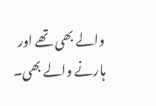والے بھی تھے اور ہارنے والے بھی۔